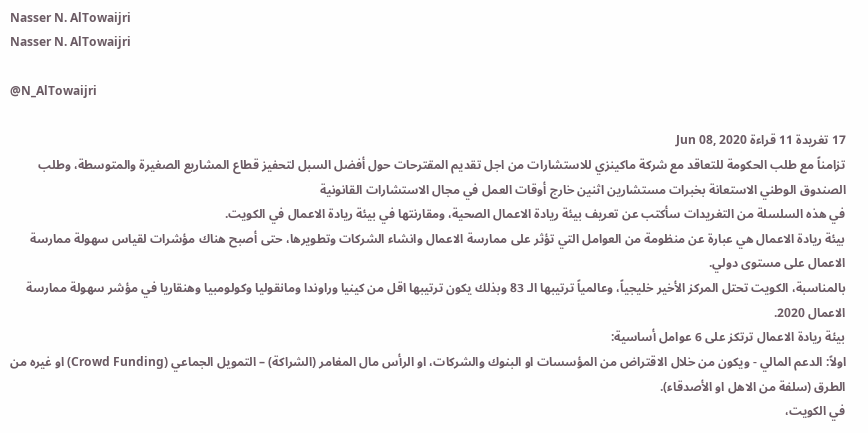Nasser N. AlTowaijri
Nasser N. AlTowaijri

@N_AlTowaijri

17 تغريدة 11 قراءة Jun 08, 2020
تزامناً مع طلب الحكومة للتعاقد مع شركة ماكينزي للاستشارات من اجل تقديم المقترحات حول أفضل السبل لتحفيز قطاع المشاريع الصغيرة والمتوسطة، وطلب الصندوق الوطني الاستعانة بخبرات مستشارين اثنين خارج أوقات العمل في مجال الاستشارات القانونية
في هذه السلسلة من التغريدات سأكتب عن تعريف بيئة ريادة الاعمال الصحية، ومقارنتها في بيئة ريادة الاعمال في الكويت.
بيئة ريادة الاعمال هي عبارة عن منظومة من العوامل التي تؤثر على ممارسة الاعمال وانشاء الشركات وتطويرها، حتى أصبح هناك مؤشرات لقياس سهولة ممارسة الاعمال على مستوى دولي.
بالمناسبة، الكويت تحتل المركز الأخير خليجياً، وعالمياً ترتيبها الـ 83 وبذلك يكون ترتيبها اقل من كينيا وراوندا ومانقوليا وكولومبيا وهنقاريا في مؤشر سهولة ممارسة الاعمال 2020.
بيئة ريادة الاعمال ترتكز على 6 عوامل أساسية:
اولاً: الدعم المالي - ويكون من خلال الاقتراض من المؤسسات او البنوك والشركات، او الرأس مال المغامر (الشراكة) – التمويل الجماعي (Crowd Funding) او غيره من الطرق (سلفة من الاهل او الأصدقاء).
في الكويت،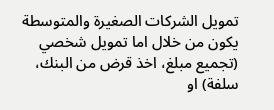تمويل الشركات الصغيرة والمتوسطة يكون من خلال اما تمويل شخصي (تجميع مبلغ، اخذ قرض من البنك، سلفة) او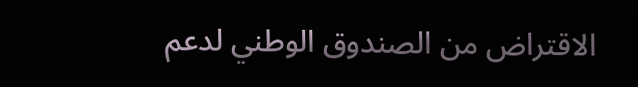الاقتراض من الصندوق الوطني لدعم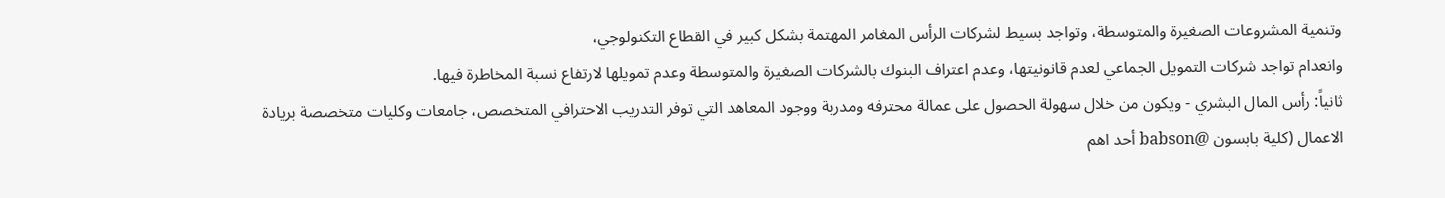وتنمية المشروعات الصغيرة والمتوسطة، وتواجد بسيط لشركات الرأس المغامر المهتمة بشكل كبير في القطاع التكنولوجي،
وانعدام تواجد شركات التمويل الجماعي لعدم قانونيتها، وعدم اعتراف البنوك بالشركات الصغيرة والمتوسطة وعدم تمويلها لارتفاع نسبة المخاطرة فيها.
ثانياً: رأس المال البشري - ويكون من خلال سهولة الحصول على عمالة محترفه ومدربة ووجود المعاهد التي توفر التدريب الاحترافي المتخصص، جامعات وكليات متخصصة بريادة الاعمال (كلية بابسون @babson أحد اهم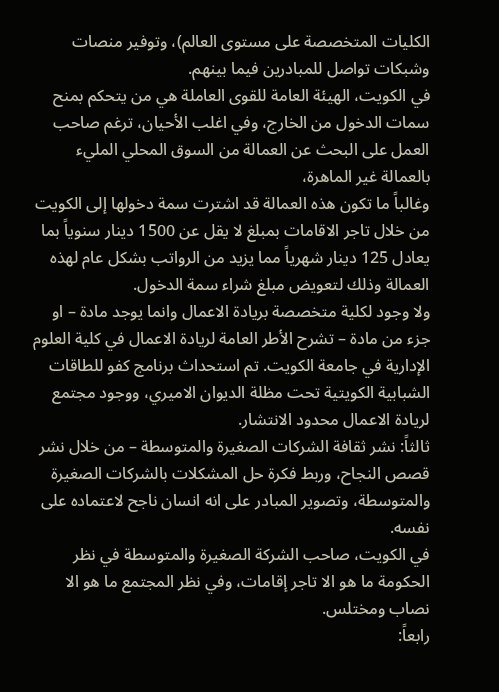الكليات المتخصصة على مستوى العالم)، وتوفير منصات وشبكات تواصل للمبادرين فيما بينهم.
في الكويت، الهيئة العامة للقوى العاملة هي من يتحكم بمنح سمات الدخول من الخارج، وفي اغلب الأحيان، ترغم صاحب العمل على البحث عن العمالة من السوق المحلي المليء بالعمالة غير الماهرة،
وغالباً ما تكون هذه العمالة قد اشترت سمة دخولها إلى الكويت من خلال تاجر الاقامات بمبلغ لا يقل عن 1500 دينار سنوياً بما يعادل 125 دينار شهرياً مما يزيد من الرواتب بشكل عام لهذه العمالة وذلك لتعويض مبلغ شراء سمة الدخول.
ولا وجود لكلية متخصصة بريادة الاعمال وانما يوجد مادة – او جزء من مادة – تشرح الأطر العامة لريادة الاعمال في كلية العلوم الإدارية في جامعة الكويت. تم استحداث برنامج كفو للطاقات الشبابية الكويتية تحت مظلة الديوان الاميري، ووجود مجتمع لريادة الاعمال محدود الانتشار.
ثالثاً: نشر ثقافة الشركات الصغيرة والمتوسطة – من خلال نشر قصص النجاح، وربط فكرة حل المشكلات بالشركات الصغيرة والمتوسطة، وتصوير المبادر على انه انسان ناجح لاعتماده على نفسه.
في الكويت، صاحب الشركة الصغيرة والمتوسطة في نظر الحكومة ما هو الا تاجر إقامات، وفي نظر المجتمع ما هو الا نصاب ومختلس.
رابعاً: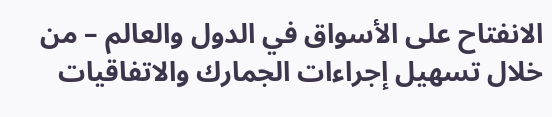الانفتاح على الأسواق في الدول والعالم – من خلال تسهيل إجراءات الجمارك والاتفاقيات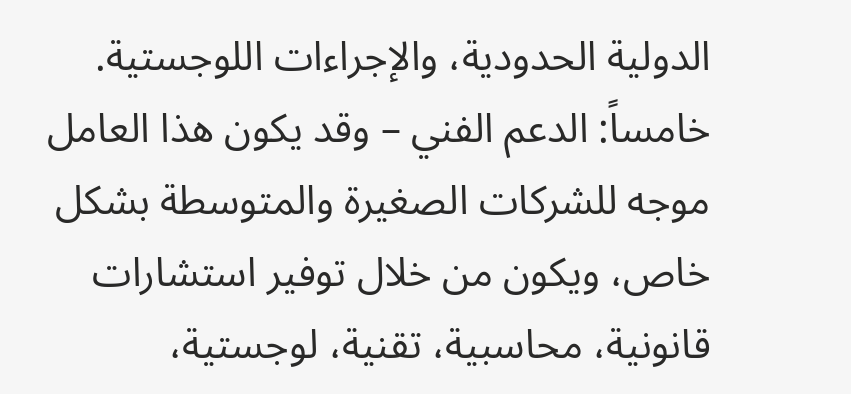الدولية الحدودية، والإجراءات اللوجستية.
خامساً: الدعم الفني – وقد يكون هذا العامل موجه للشركات الصغيرة والمتوسطة بشكل خاص، ويكون من خلال توفير استشارات قانونية، محاسبية، تقنية، لوجستية،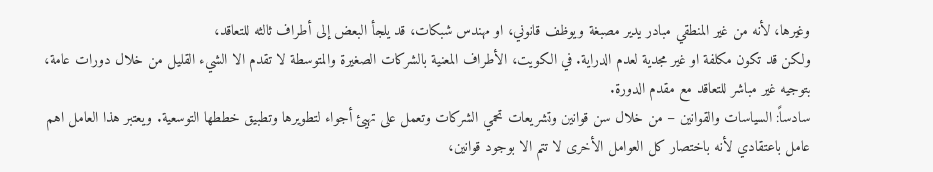وغيرها، لأنه من غير المنطقي مبادر يدير مصبغة ويوظف قانوني، او مهندس شبكات، قد يلجأ البعض إلى أطراف ثالثه للتعاقد،
ولكن قد تكون مكلفة او غير مجدية لعدم الدراية. في الكويت، الأطراف المعنية بالشركات الصغيرة والمتوسطة لا تقدم الا الشيء القليل من خلال دورات عامة، بتوجيه غير مباشر للتعاقد مع مقدم الدورة.
سادساً: السياسات والقوانين – من خلال سن قوانين وتشريعات تحمي الشركات وتعمل على تهيئ أجواء لتطويرها وتطبيق خططها التوسعية. ويعتبر هذا العامل اهم عامل باعتقادي لأنه باختصار كل العوامل الأخرى لا تتم الا بوجود قوانين،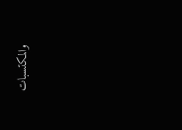والمكتسبات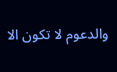والدعوم لا تكون الا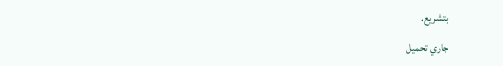بتشريع.

جاري تحميل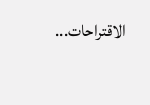الاقتراحات...